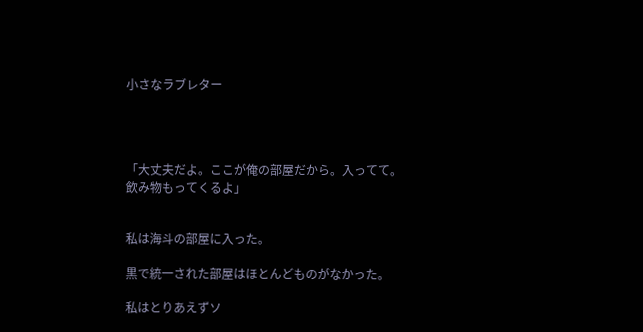小さなラブレター




「大丈夫だよ。ここが俺の部屋だから。入ってて。飲み物もってくるよ」


私は海斗の部屋に入った。

黒で統一された部屋はほとんどものがなかった。

私はとりあえずソ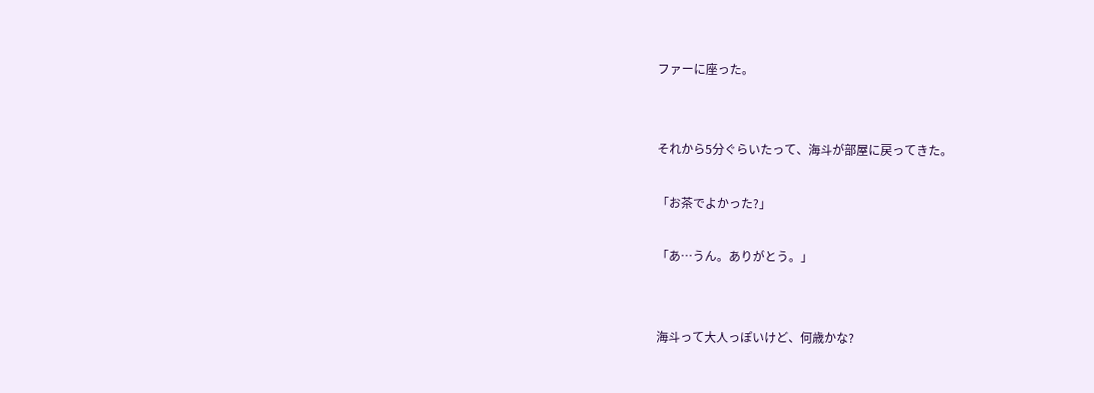ファーに座った。


それから5分ぐらいたって、海斗が部屋に戻ってきた。

「お茶でよかった?」

「あ…うん。ありがとう。」


海斗って大人っぽいけど、何歳かな?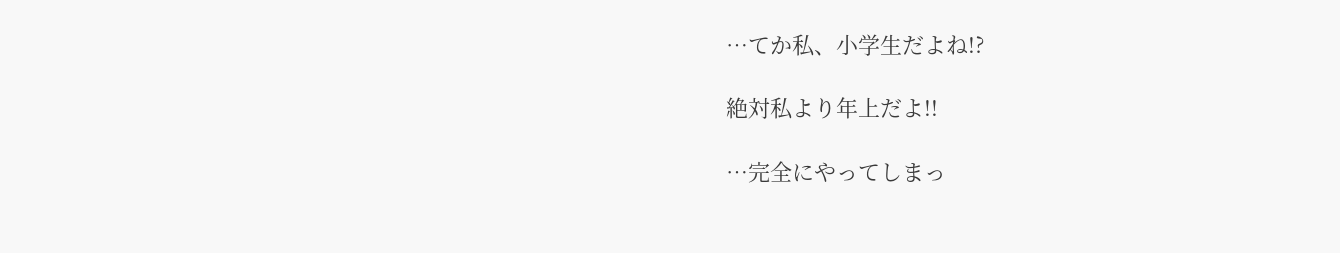…てか私、小学生だよね!?

絶対私より年上だよ!!

…完全にやってしまっ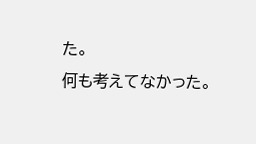た。
何も考えてなかった。